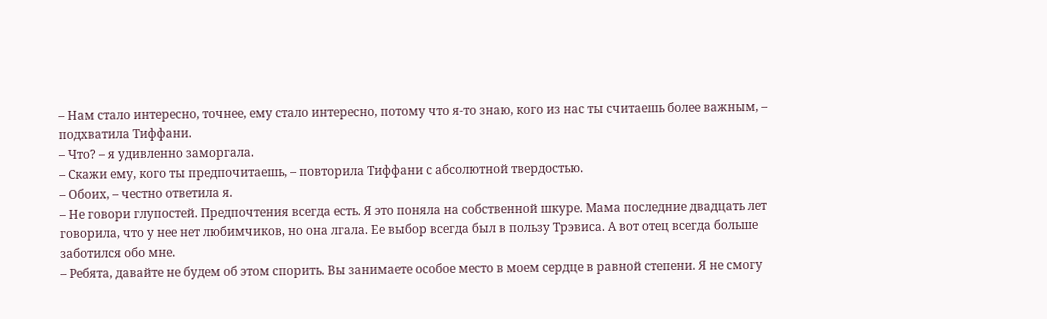– Нам стало интересно, точнее, ему стало интересно, потому что я-то знаю, кого из нас ты считаешь более важным, – подхватила Тиффани.
– Что? – я удивленно заморгала.
– Скажи ему, кого ты предпочитаешь, – повторила Тиффани с абсолютной твердостью.
– Обоих, – честно ответила я.
– Не говори глупостей. Предпочтения всегда есть. Я это поняла на собственной шкуре. Мама последние двадцать лет говорила, что у нее нет любимчиков, но она лгала. Ее выбор всегда был в пользу Трэвиса. А вот отец всегда больше заботился обо мне.
– Ребята, давайте не будем об этом спорить. Вы занимаете особое место в моем сердце в равной степени. Я не смогу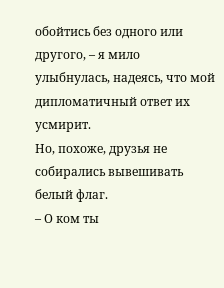обойтись без одного или другого, – я мило улыбнулась, надеясь, что мой дипломатичный ответ их усмирит.
Но, похоже, друзья не собирались вывешивать белый флаг.
– О ком ты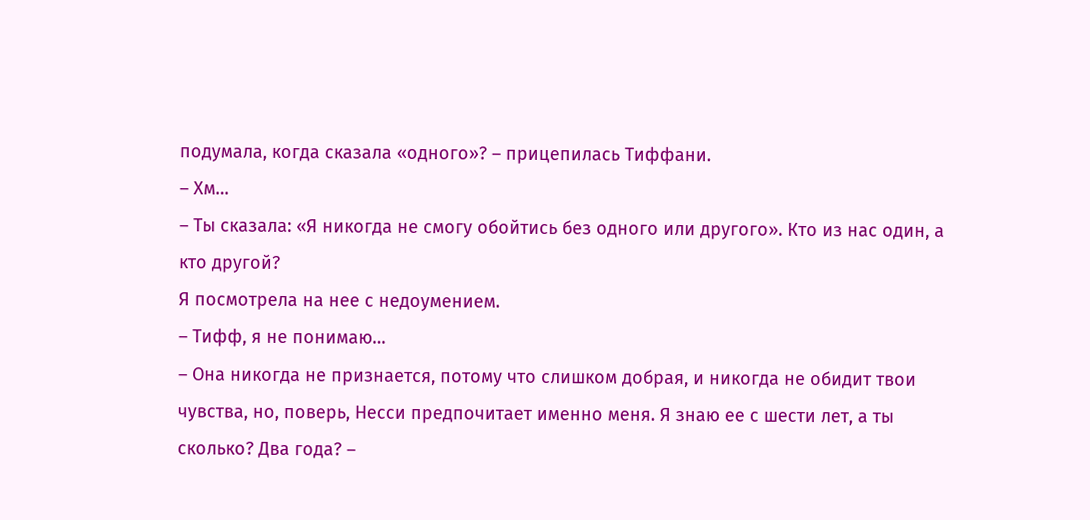подумала, когда сказала «одного»? – прицепилась Тиффани.
– Хм…
– Ты сказала: «Я никогда не смогу обойтись без одного или другого». Кто из нас один, а кто другой?
Я посмотрела на нее с недоумением.
– Тифф, я не понимаю…
– Она никогда не признается, потому что слишком добрая, и никогда не обидит твои чувства, но, поверь, Несси предпочитает именно меня. Я знаю ее с шести лет, а ты сколько? Два года? –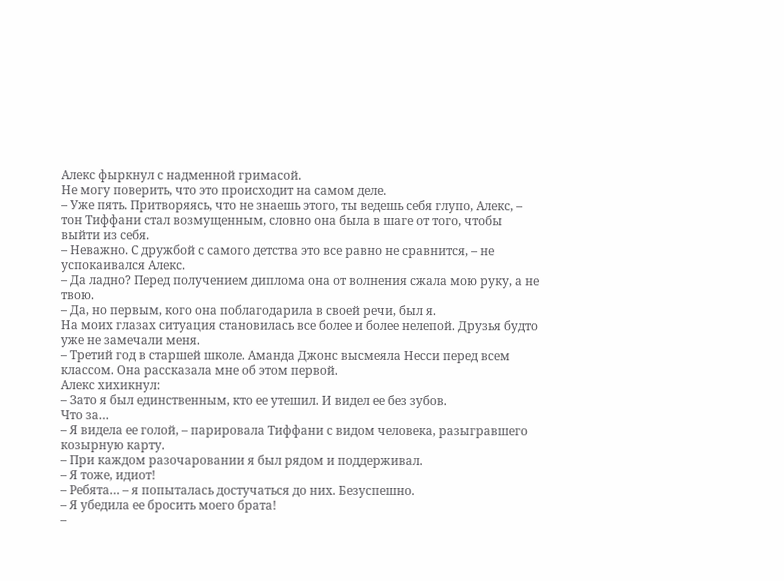Алекс фыркнул с надменной гримасой.
Не могу поверить, что это происходит на самом деле.
– Уже пять. Притворяясь, что не знаешь этого, ты ведешь себя глупо, Алекс, – тон Тиффани стал возмущенным, словно она была в шаге от того, чтобы выйти из себя.
– Неважно. С дружбой с самого детства это все равно не сравнится, – не успокаивался Алекс.
– Да ладно? Перед получением диплома она от волнения сжала мою руку, а не твою.
– Да, но первым, кого она поблагодарила в своей речи, был я.
На моих глазах ситуация становилась все более и более нелепой. Друзья будто уже не замечали меня.
– Третий год в старшей школе. Аманда Джонс высмеяла Несси перед всем классом. Она рассказала мне об этом первой.
Алекс хихикнул:
– Зато я был единственным, кто ее утешил. И видел ее без зубов.
Что за…
– Я видела ее голой, – парировала Тиффани с видом человека, разыгравшего козырную карту.
– При каждом разочаровании я был рядом и поддерживал.
– Я тоже, идиот!
– Ребята… – я попыталась достучаться до них. Безуспешно.
– Я убедила ее бросить моего брата!
–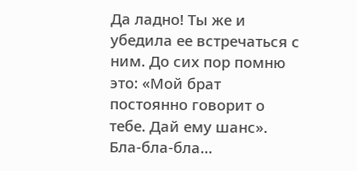Да ладно! Ты же и убедила ее встречаться с ним. До сих пор помню это: «Мой брат постоянно говорит о тебе. Дай ему шанс». Бла-бла-бла…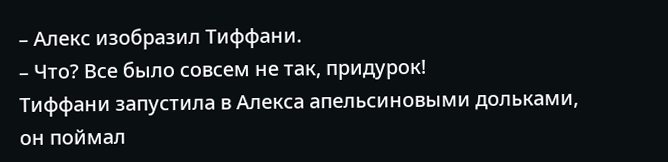– Алекс изобразил Тиффани.
– Что? Все было совсем не так, придурок!
Тиффани запустила в Алекса апельсиновыми дольками, он поймал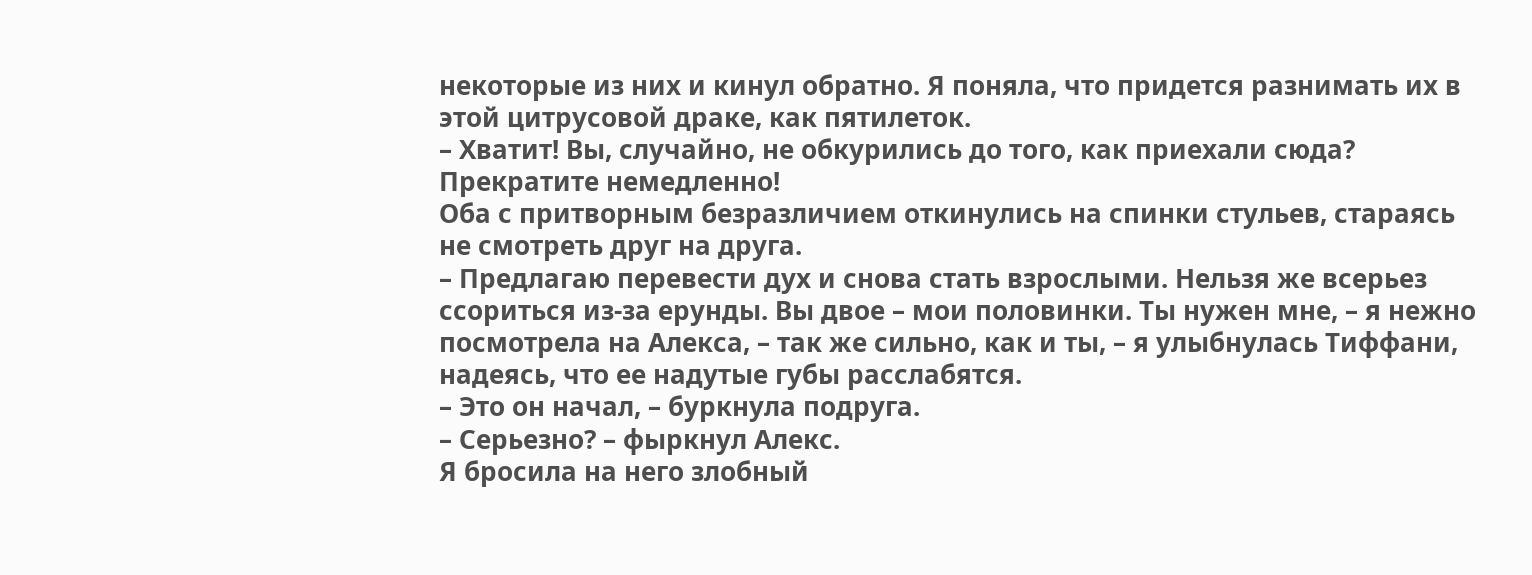некоторые из них и кинул обратно. Я поняла, что придется разнимать их в этой цитрусовой драке, как пятилеток.
– Хватит! Вы, случайно, не обкурились до того, как приехали сюда? Прекратите немедленно!
Оба с притворным безразличием откинулись на спинки стульев, стараясь не смотреть друг на друга.
– Предлагаю перевести дух и снова стать взрослыми. Нельзя же всерьез ссориться из-за ерунды. Вы двое – мои половинки. Ты нужен мне, – я нежно посмотрела на Алекса, – так же сильно, как и ты, – я улыбнулась Тиффани, надеясь, что ее надутые губы расслабятся.
– Это он начал, – буркнула подруга.
– Серьезно? – фыркнул Алекс.
Я бросила на него злобный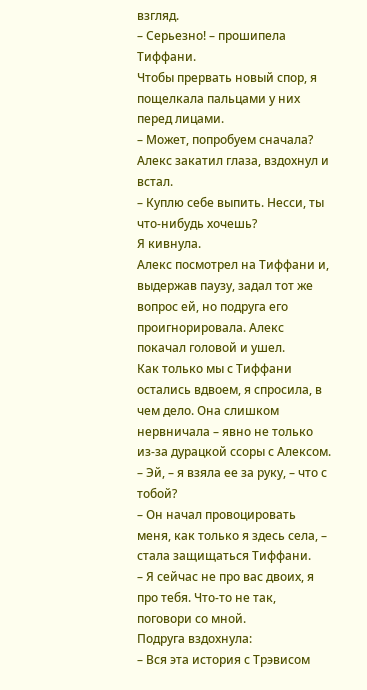взгляд.
– Серьезно! – прошипела Тиффани.
Чтобы прервать новый спор, я пощелкала пальцами у них перед лицами.
– Может, попробуем сначала?
Алекс закатил глаза, вздохнул и встал.
– Куплю себе выпить. Несси, ты что-нибудь хочешь?
Я кивнула.
Алекс посмотрел на Тиффани и, выдержав паузу, задал тот же вопрос ей, но подруга его проигнорировала. Алекс покачал головой и ушел.
Как только мы с Тиффани остались вдвоем, я спросила, в чем дело. Она слишком нервничала – явно не только из-за дурацкой ссоры с Алексом.
– Эй, – я взяла ее за руку, – что с тобой?
– Он начал провоцировать меня, как только я здесь села, – стала защищаться Тиффани.
– Я сейчас не про вас двоих, я про тебя. Что-то не так, поговори со мной.
Подруга вздохнула:
– Вся эта история с Трэвисом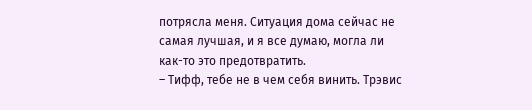потрясла меня. Ситуация дома сейчас не самая лучшая, и я все думаю, могла ли как-то это предотвратить.
– Тифф, тебе не в чем себя винить. Трэвис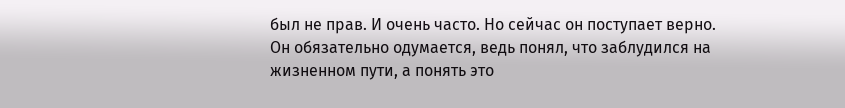был не прав. И очень часто. Но сейчас он поступает верно. Он обязательно одумается, ведь понял, что заблудился на жизненном пути, а понять это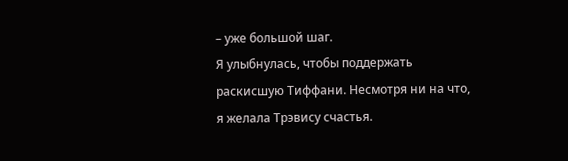– уже большой шаг.
Я улыбнулась, чтобы поддержать раскисшую Тиффани. Несмотря ни на что, я желала Трэвису счастья.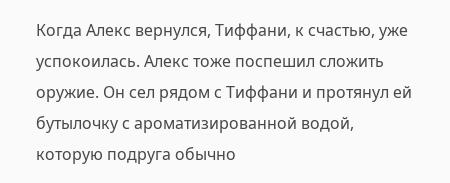Когда Алекс вернулся, Тиффани, к счастью, уже успокоилась. Алекс тоже поспешил сложить оружие. Он сел рядом с Тиффани и протянул ей бутылочку с ароматизированной водой, которую подруга обычно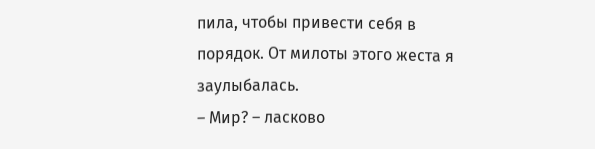пила, чтобы привести себя в порядок. От милоты этого жеста я заулыбалась.
– Мир? – ласково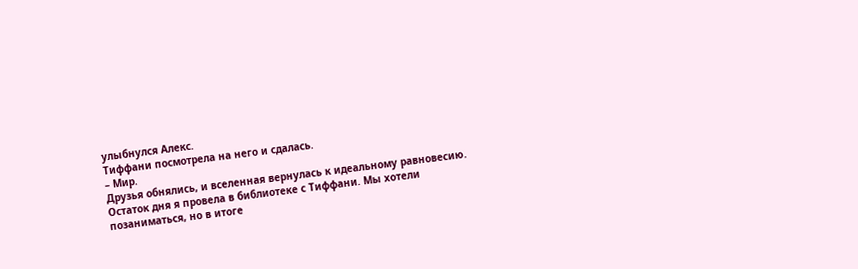улыбнулся Алекс.
Тиффани посмотрела на него и сдалась.
– Мир.
Друзья обнялись, и вселенная вернулась к идеальному равновесию.
Остаток дня я провела в библиотеке с Тиффани. Мы хотели позаниматься, но в итоге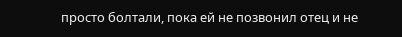просто болтали, пока ей не позвонил отец и не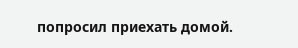попросил приехать домой.